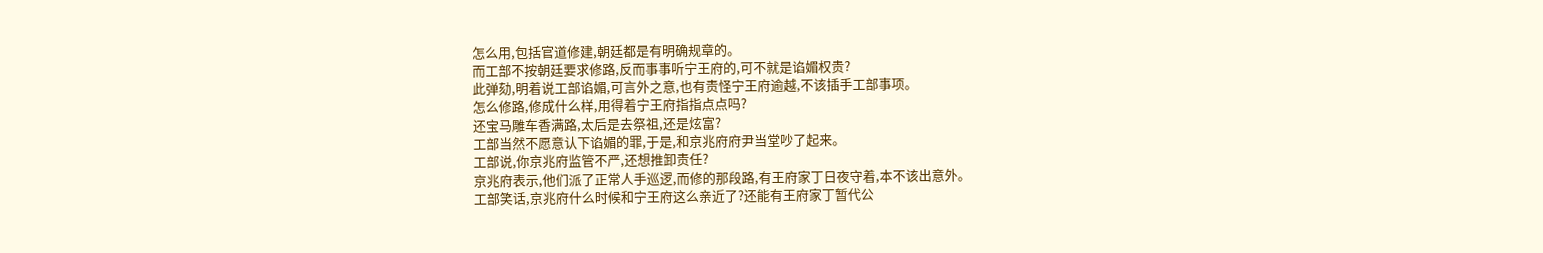怎么用,包括官道修建,朝廷都是有明确规章的。
而工部不按朝廷要求修路,反而事事听宁王府的,可不就是谄媚权贵?
此弹劾,明着说工部谄媚,可言外之意,也有责怪宁王府逾越,不该插手工部事项。
怎么修路,修成什么样,用得着宁王府指指点点吗?
还宝马雕车香满路,太后是去祭祖,还是炫富?
工部当然不愿意认下谄媚的罪,于是,和京兆府府尹当堂吵了起来。
工部说,你京兆府监管不严,还想推卸责任?
京兆府表示,他们派了正常人手巡逻,而修的那段路,有王府家丁日夜守着,本不该出意外。
工部笑话,京兆府什么时候和宁王府这么亲近了?还能有王府家丁暂代公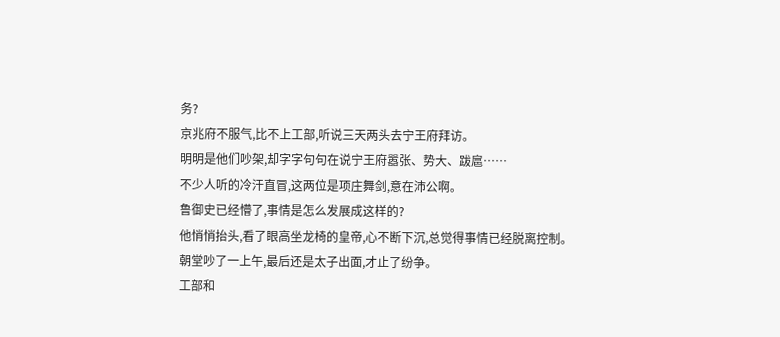务?
京兆府不服气,比不上工部,听说三天两头去宁王府拜访。
明明是他们吵架,却字字句句在说宁王府嚣张、势大、跋扈……
不少人听的冷汗直冒,这两位是项庄舞剑,意在沛公啊。
鲁御史已经懵了,事情是怎么发展成这样的?
他悄悄抬头,看了眼高坐龙椅的皇帝,心不断下沉,总觉得事情已经脱离控制。
朝堂吵了一上午,最后还是太子出面,才止了纷争。
工部和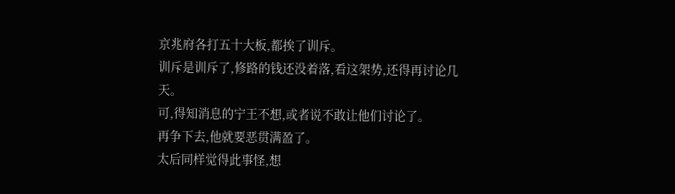京兆府各打五十大板,都挨了训斥。
训斥是训斥了,修路的钱还没着落,看这架势,还得再讨论几天。
可,得知消息的宁王不想,或者说不敢让他们讨论了。
再争下去,他就要恶贯满盈了。
太后同样觉得此事怪,想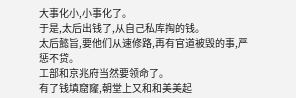大事化小,小事化了。
于是,太后出钱了,从自己私库掏的钱。
太后懿旨,要他们从速修路,再有官道被毁的事,严惩不贷。
工部和京兆府当然要领命了。
有了钱填窟窿,朝堂上又和和美美起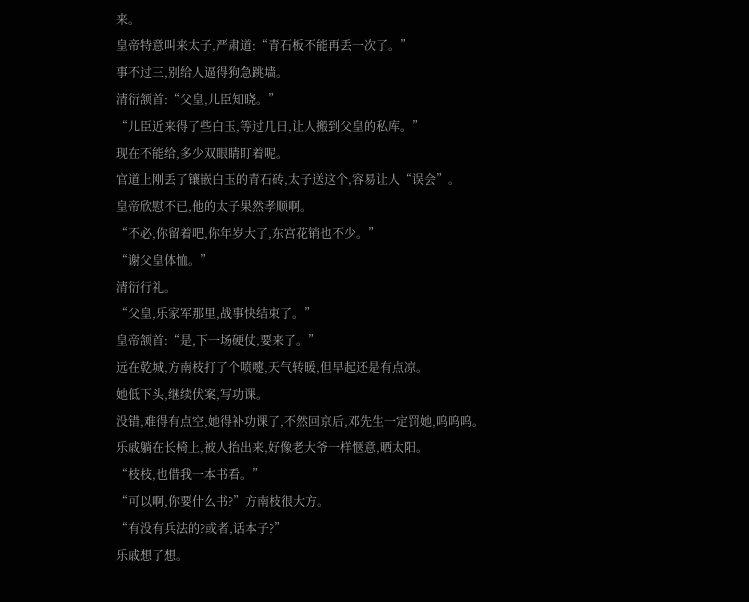来。
皇帝特意叫来太子,严肃道:“青石板不能再丢一次了。”
事不过三,别给人逼得狗急跳墙。
清衍颔首:“父皇,儿臣知晓。”
“儿臣近来得了些白玉,等过几日,让人搬到父皇的私库。”
现在不能给,多少双眼睛盯着呢。
官道上刚丢了镶嵌白玉的青石砖,太子送这个,容易让人“误会”。
皇帝欣慰不已,他的太子果然孝顺啊。
“不必,你留着吧,你年岁大了,东宫花销也不少。”
“谢父皇体恤。”
清衍行礼。
“父皇,乐家军那里,战事快结束了。”
皇帝颔首:“是,下一场硬仗,要来了。”
远在乾城,方南枝打了个喷嚏,天气转暖,但早起还是有点凉。
她低下头,继续伏案,写功课。
没错,难得有点空,她得补功课了,不然回京后,邓先生一定罚她,呜呜呜。
乐戚躺在长椅上,被人抬出来,好像老大爷一样惬意,晒太阳。
“枝枝,也借我一本书看。”
“可以啊,你要什么书?”方南枝很大方。
“有没有兵法的?或者,话本子?”
乐戚想了想。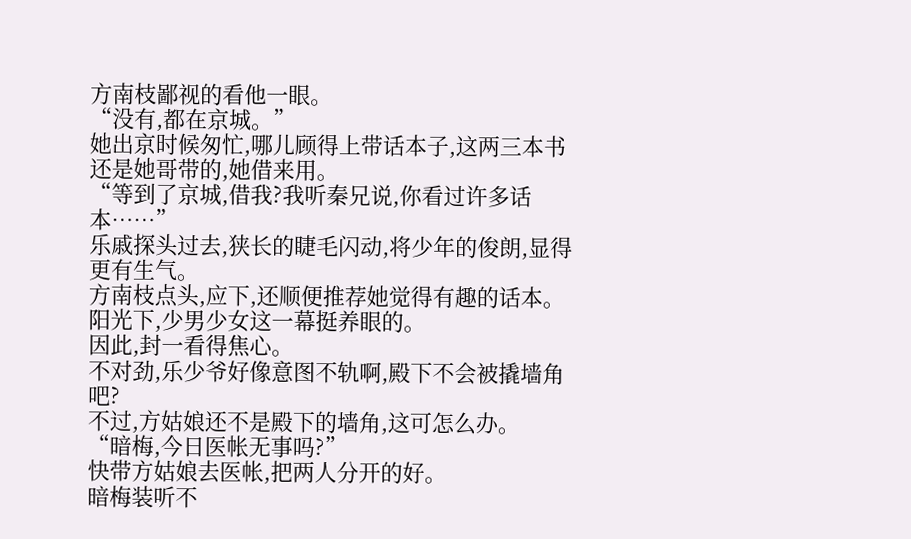方南枝鄙视的看他一眼。
“没有,都在京城。”
她出京时候匆忙,哪儿顾得上带话本子,这两三本书还是她哥带的,她借来用。
“等到了京城,借我?我听秦兄说,你看过许多话本……”
乐戚探头过去,狭长的睫毛闪动,将少年的俊朗,显得更有生气。
方南枝点头,应下,还顺便推荐她觉得有趣的话本。
阳光下,少男少女这一幕挺养眼的。
因此,封一看得焦心。
不对劲,乐少爷好像意图不轨啊,殿下不会被撬墙角吧?
不过,方姑娘还不是殿下的墙角,这可怎么办。
“暗梅,今日医帐无事吗?”
快带方姑娘去医帐,把两人分开的好。
暗梅装听不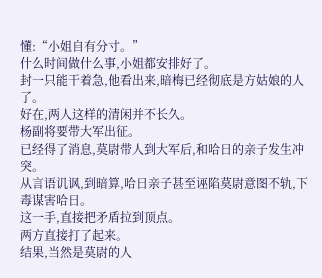懂:“小姐自有分寸。”
什么时间做什么事,小姐都安排好了。
封一只能干着急,他看出来,暗梅已经彻底是方姑娘的人了。
好在,两人这样的清闲并不长久。
杨副将要带大军出征。
已经得了消息,莫尉带人到大军后,和哈日的亲子发生冲突。
从言语讥讽,到暗算,哈日亲子甚至诬陷莫尉意图不轨,下毒谋害哈日。
这一手,直接把矛盾拉到顶点。
两方直接打了起来。
结果,当然是莫尉的人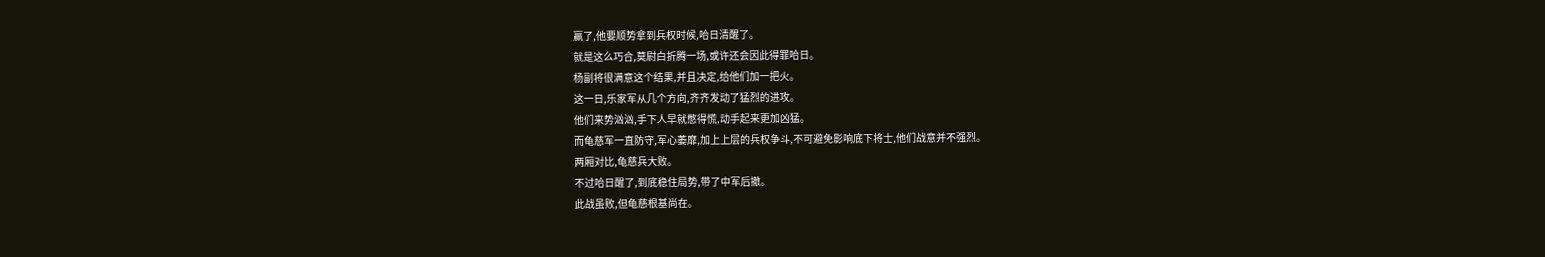赢了,他要顺势拿到兵权时候,哈日清醒了。
就是这么巧合,莫尉白折腾一场,或许还会因此得罪哈日。
杨副将很满意这个结果,并且决定,给他们加一把火。
这一日,乐家军从几个方向,齐齐发动了猛烈的进攻。
他们来势汹汹,手下人早就憋得慌,动手起来更加凶猛。
而龟慈军一直防守,军心萎靡,加上上层的兵权争斗,不可避免影响底下将士,他们战意并不强烈。
两厢对比,龟慈兵大败。
不过哈日醒了,到底稳住局势,带了中军后撤。
此战虽败,但龟慈根基尚在。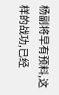杨副将早有预料,这样的战功,已经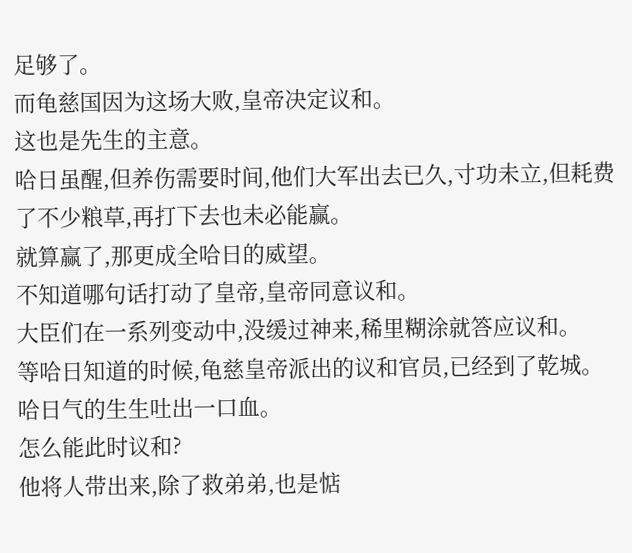足够了。
而龟慈国因为这场大败,皇帝决定议和。
这也是先生的主意。
哈日虽醒,但养伤需要时间,他们大军出去已久,寸功未立,但耗费了不少粮草,再打下去也未必能赢。
就算赢了,那更成全哈日的威望。
不知道哪句话打动了皇帝,皇帝同意议和。
大臣们在一系列变动中,没缓过神来,稀里糊涂就答应议和。
等哈日知道的时候,龟慈皇帝派出的议和官员,已经到了乾城。
哈日气的生生吐出一口血。
怎么能此时议和?
他将人带出来,除了救弟弟,也是惦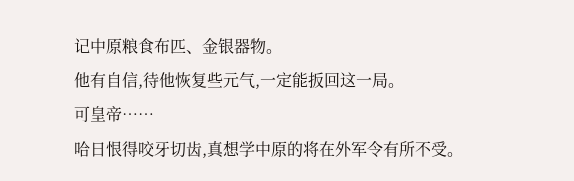记中原粮食布匹、金银器物。
他有自信,待他恢复些元气,一定能扳回这一局。
可皇帝……
哈日恨得咬牙切齿,真想学中原的将在外军令有所不受。